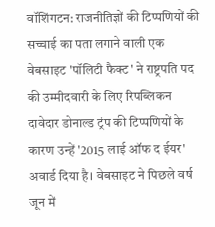वॉशिंगटन: राजनीतिज्ञों की टिप्पणियों की सच्चाई का पता लगाने वाली एक वेबसाइट 'पॉलिटी फैक्ट' ने राष्ट्रपति पद की उम्मीदवारी के लिए रिपब्लिकन दावेदार डोनाल्ड ट्रंप की टिप्पणियों के कारण उन्हें '2015 लाई ऑफ द ईयर' अवार्ड दिया है। वेबसाइट ने पिछले वर्ष जून में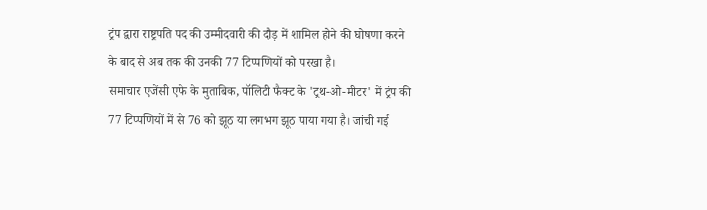ट्रंप द्वारा राष्ट्रपति पद की उम्मीदवारी की दौड़ में शामिल होने की घोषणा करने के बाद से अब तक की उनकी 77 टिप्पणियों को परखा है।
समाचार एजेंसी एफे के मुताबिक, पॉलिटी फैक्ट के 'ट्रथ-ओ-मीटर' में ट्रंप की 77 टिप्पणियों में से 76 को झूठ या लगभग झूठ पाया गया है। जांची गई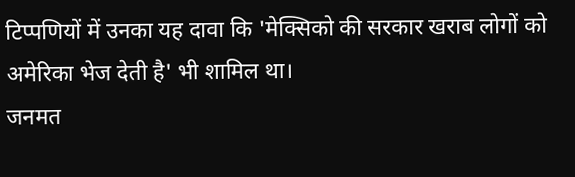टिप्पणियों में उनका यह दावा कि 'मेक्सिको की सरकार खराब लोगों को अमेरिका भेज देती है' भी शामिल था।
जनमत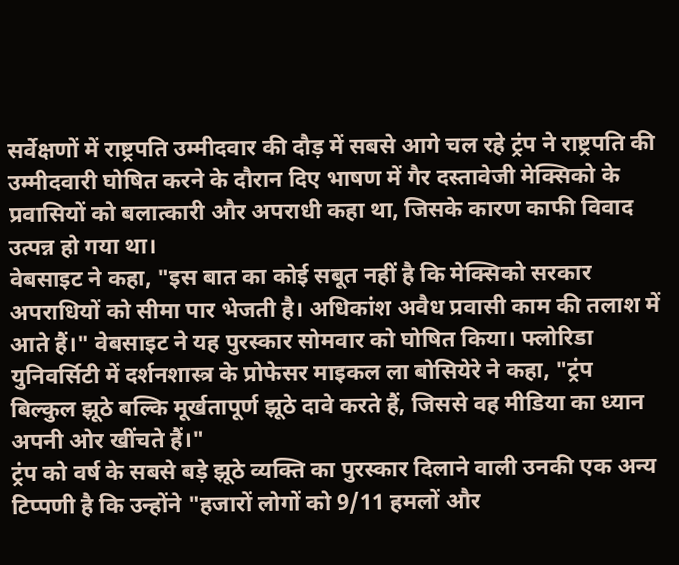सर्वेक्षणों में राष्ट्रपति उम्मीदवार की दौड़ में सबसे आगे चल रहे ट्रंप ने राष्ट्रपति की उम्मीदवारी घोषित करने के दौरान दिए भाषण में गैर दस्तावेजी मेक्सिको के प्रवासियों को बलात्कारी और अपराधी कहा था, जिसके कारण काफी विवाद उत्पन्न हो गया था।
वेबसाइट ने कहा, "इस बात का कोई सबूत नहीं है कि मेक्सिको सरकार अपराधियों को सीमा पार भेजती है। अधिकांश अवैध प्रवासी काम की तलाश में आते हैं।" वेबसाइट ने यह पुरस्कार सोमवार को घोषित किया। फ्लोरिडा युनिवर्सिटी में दर्शनशास्त्र के प्रोफेसर माइकल ला बोसियेरे ने कहा, "ट्रंप बिल्कुल झूठे बल्कि मूर्खतापूर्ण झूठे दावे करते हैं, जिससे वह मीडिया का ध्यान अपनी ओर खींचते हैं।"
ट्रंप को वर्ष के सबसे बड़े झूठे व्यक्ति का पुरस्कार दिलाने वाली उनकी एक अन्य टिप्पणी है कि उन्होंने "हजारों लोगों को 9/11 हमलों और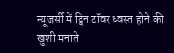न्यूजर्सी में ट्विन टॉवर ध्वस्त होने की खुशी मनाते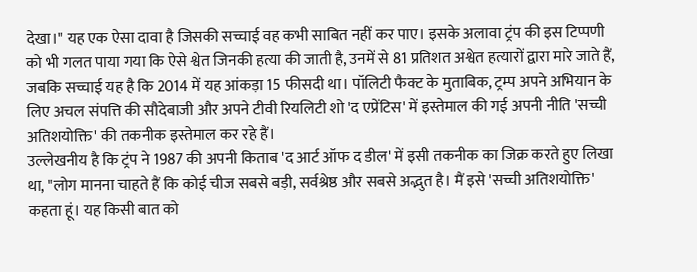देखा।" यह एक ऐसा दावा है जिसकी सच्चाई वह कभी साबित नहीं कर पाए। इसके अलावा ट्रंप की इस टिप्पणी को भी गलत पाया गया कि ऐसे श्वेत जिनकी हत्या की जाती है, उनमें से 81 प्रतिशत अश्वेत हत्यारों द्वारा मारे जाते हैं, जबकि सच्चाई यह है कि 2014 में यह आंकड़ा 15 फीसदी था। पॉलिटी फैक्ट के मुताबिक, ट्रम्प अपने अभियान के लिए अचल संपत्ति की सौदेबाजी और अपने टीवी रियलिटी शो 'द एप्रेंटिस' में इस्तेमाल की गई अपनी नीति 'सच्ची अतिशयोक्ति' की तकनीक इस्तेमाल कर रहे हैं।
उल्लेखनीय है कि ट्रंप ने 1987 की अपनी किताब 'द आर्ट ऑफ द डील' में इसी तकनीक का जिक्र करते हुए लिखा था, "लोग मानना चाहते हैं कि कोई चीज सबसे बड़ी, सर्वश्रेष्ठ और सबसे अद्भुत है। मैं इसे 'सच्ची अतिशयोक्ति' कहता हूं। यह किसी बात को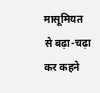मासूमियत से बढ़ा-चढ़ा कर कहने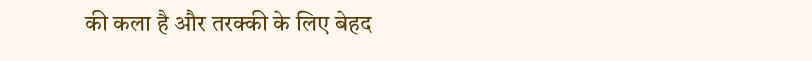की कला है और तरक्की के लिए बेहद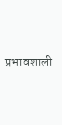प्रभावशाली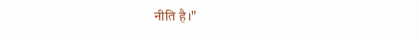नीति है।"